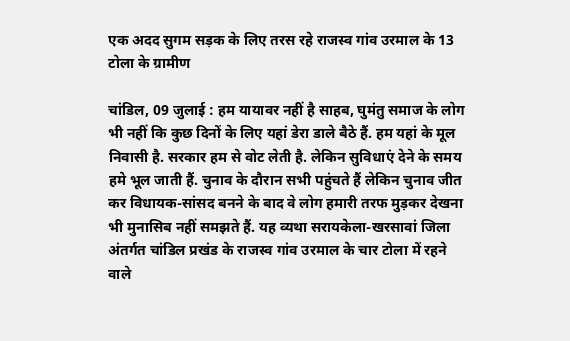एक अदद सुगम सड़क के लिए तरस रहे राजस्व गांव उरमाल के 13 टोला के ग्रामीण

चांडिल, 09 जुलाई : हम यायावर नहीं है साहब, घुमंतु समाज के लोग भी नहीं कि कुछ दिनों के लिए यहां डेरा डाले बैठे हैं. हम यहां के मूल निवासी है. सरकार हम से वोट लेती है. लेकिन सुविधाएं देने के समय हमे भूल जाती हैं. चुनाव के दौरान सभी पहुंचते हैं लेकिन चुनाव जीत कर विधायक-सांसद बनने के बाद वे लोग हमारी तरफ मुड़कर देखना भी मुनासिब नहीं समझते हैं. यह व्यथा सरायकेला-खरसावां जिला अंतर्गत चांडिल प्रखंड के राजस्व गांव उरमाल के चार टोला में रहने वाले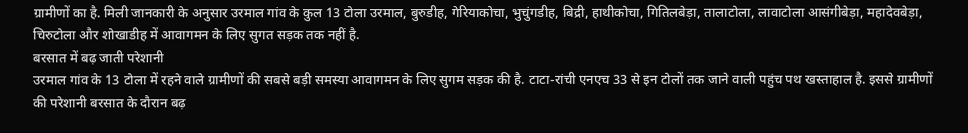ग्रामीणों का है. मिली जानकारी के अनुसार उरमाल गांव के कुल 13 टोला उरमाल, बुरुडीह, गेरियाकोचा, भुचुंगडीह, बिद्री, हाथीकोचा, गितिलबेड़ा, तालाटोला, लावाटोला आसंगीबेड़ा, महादेवबेड़ा, चिरुटोला और शोखाडीह में आवागमन के लिए सुगत सड़क तक नहीं है.
बरसात में बढ़ जाती परेशानी
उरमाल गांव के 13 टोला में रहने वाले ग्रामीणों की सबसे बड़ी समस्या आवागमन के लिए सुगम सड़क की है. टाटा-रांची एनएच 33 से इन टोलों तक जाने वाली पहुंच पथ खस्ताहाल है. इससे ग्रामीणों की परेशानी बरसात के दौरान बढ़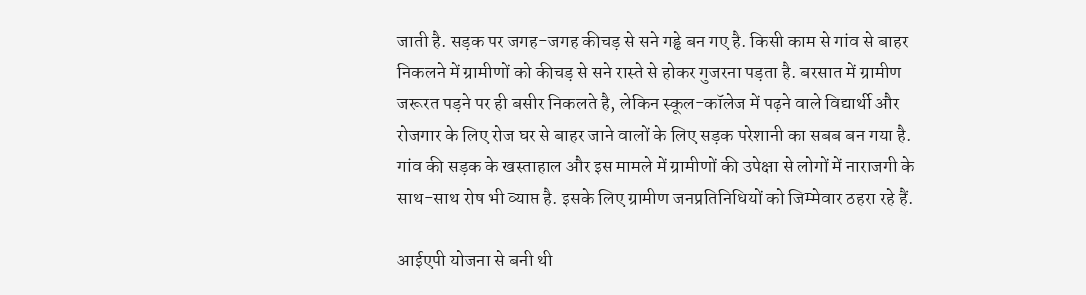जाती है. सड़क पर जगह-जगह कीचड़ से सने गड्ढे बन गए है. किसी काम से गांव से बाहर निकलने में ग्रामीणों को कीचड़ से सने रास्ते से होकर गुजरना पड़ता है. बरसात में ग्रामीण जरूरत पड़ने पर ही बसीर निकलते है, लेकिन स्कूल-कॉलेज में पढ़ने वाले विद्यार्थी और रोजगार के लिए रोज घर से बाहर जाने वालों के लिए सड़क परेशानी का सबब बन गया है. गांव की सड़क के खस्ताहाल और इस मामले में ग्रामीणों की उपेक्षा से लोगों में नाराजगी के साथ-साथ रोष भी व्याप्त है. इसके लिए ग्रामीण जनप्रतिनिधियों को जिम्मेवार ठहरा रहे हैं.

आईएपी योजना से बनी थी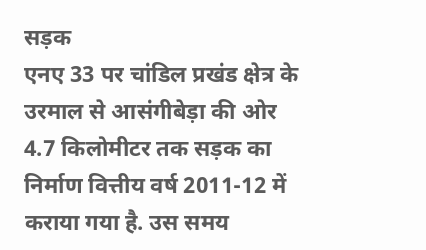सड़क
एनए 33 पर चांडिल प्रखंड क्षेत्र के उरमाल से आसंगीबेड़ा की ओर 4.7 किलोमीटर तक सड़क का निर्माण वित्तीय वर्ष 2011-12 में कराया गया है. उस समय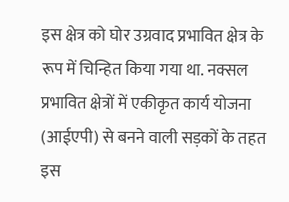इस क्षेत्र को घोर उग्रवाद प्रभावित क्षेत्र के रूप में चिन्हित किया गया था. नक्सल प्रभावित क्षेत्रों में एकीकृत कार्य योजना (आईएपी) से बनने वाली सड़कों के तहत इस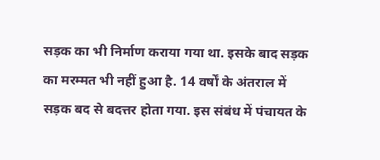सड़क का भी निर्माण कराया गया था. इसके बाद सड़क का मरम्मत भी नहीं हुआ है. 14 वर्षों के अंतराल में सड़क बद से बदत्तर होता गया. इस संबंध में पंचायत के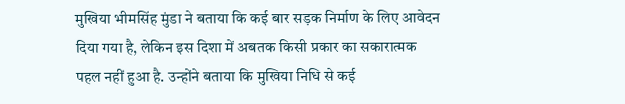मुखिया भीमसिंह मुंडा ने बताया कि कई बार सड़क निर्माण के लिए आवेदन दिया गया है, लेकिन इस दिशा में अबतक किसी प्रकार का सकारात्मक पहल नहीं हुआ है. उन्होंने बताया कि मुखिया निधि से कई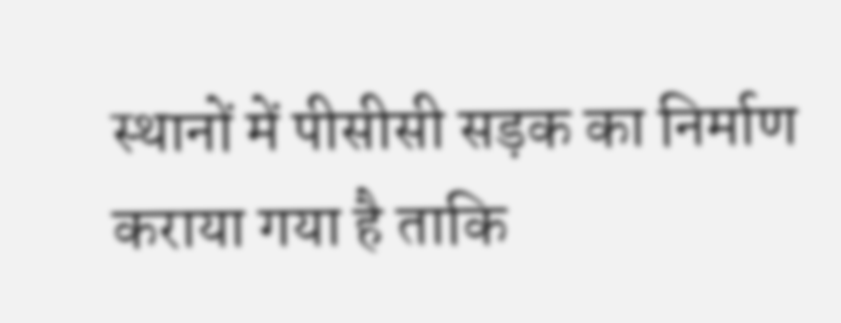स्थानों में पीसीसी सड़क का निर्माण कराया गया है ताकि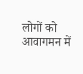लोगों को आवागमन में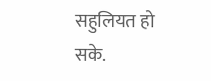सहुलियत हो सके.